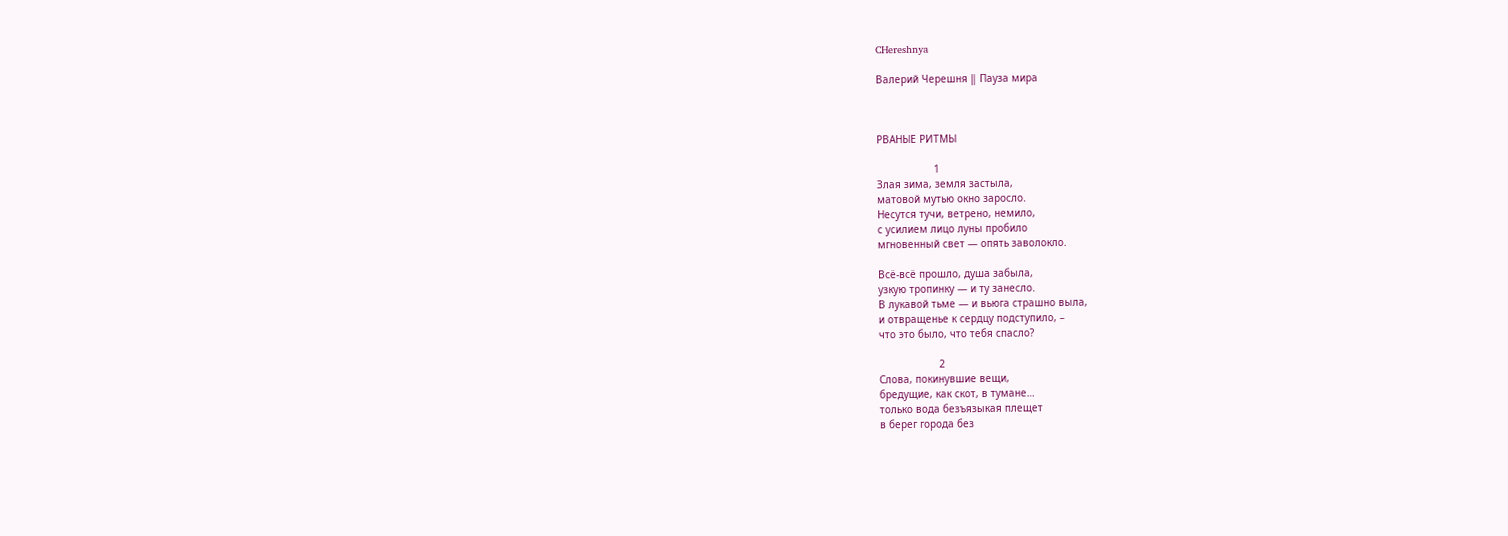CHereshnya

Валерий Черешня ‖ Пауза мира



РВАНЫЕ РИТМЫ

                   1
Злая зима, земля застыла,
матовой мутью окно заросло.
Несутся тучи, ветрено, немило,
с усилием лицо луны пробило
мгновенный свет — опять заволокло.

Всё-всё прошло, душа забыла,
узкую тропинку — и ту занесло.
В лукавой тьме — и вьюга страшно выла,
и отвращенье к сердцу подступило, –
что это было, что тебя спасло?

                    2
Слова, покинувшие вещи,
бредущие, как скот, в тумане…
только вода безъязыкая плещет
в берег города без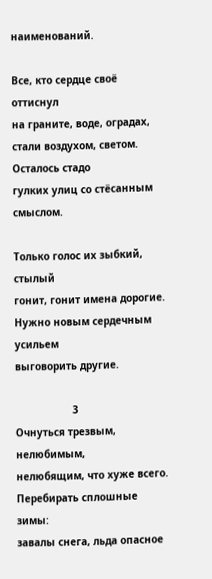наименований.

Все, кто сердце своё оттиснул
на граните, воде, оградах,
стали воздухом, светом.
Осталось стадо
гулких улиц со стёсанным смыслом.

Только голос их зыбкий, стылый
гонит, гонит имена дорогие.
Нужно новым сердечным усильем
выговорить другие.

                   3
Очнуться трезвым, нелюбимым,
нелюбящим, что хуже всего.
Перебирать сплошные зимы:
завалы снега, льда опасное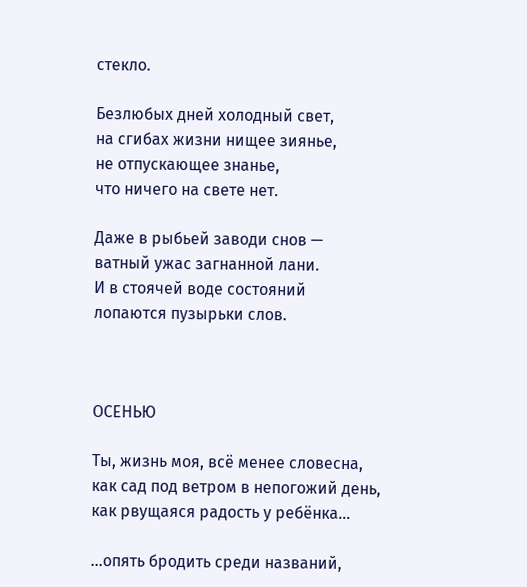стекло.

Безлюбых дней холодный свет,
на сгибах жизни нищее зиянье,
не отпускающее знанье,
что ничего на свете нет.

Даже в рыбьей заводи снов —
ватный ужас загнанной лани.
И в стоячей воде состояний
лопаются пузырьки слов.



ОСЕНЬЮ

Ты, жизнь моя, всё менее словесна,
как сад под ветром в непогожий день,
как рвущаяся радость у ребёнка…

…опять бродить среди названий,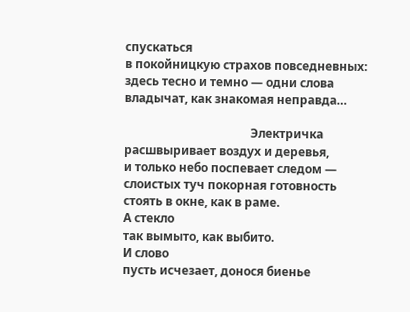спускаться
в покойницкую страхов повседневных:
здесь тесно и темно — одни слова
владычат, как знакомая неправда…

                                          Электричка
расшвыривает воздух и деревья,
и только небо поспевает следом —
слоистых туч покорная готовность
стоять в окне, как в раме.
А стекло
так вымыто, как выбито.
И слово
пусть исчезает, донося биенье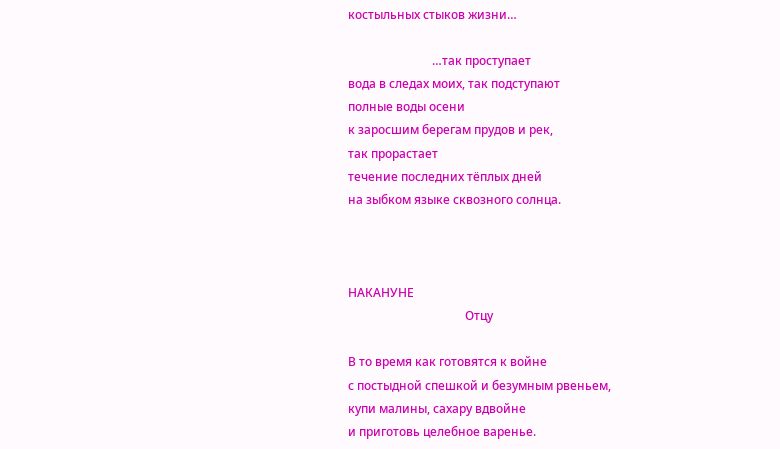костыльных стыков жизни…

                            …так проступает
вода в следах моих, так подступают
полные воды осени
к заросшим берегам прудов и рек,
так прорастает
течение последних тёплых дней
на зыбком языке сквозного солнца.



НАКАНУНЕ
                                       Отцу

В то время как готовятся к войне
с постыдной спешкой и безумным рвеньем,
купи малины, сахару вдвойне
и приготовь целебное варенье.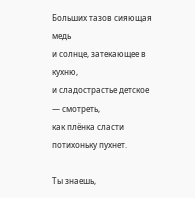Больших тазов сияющая медь
и солнце, затекающее в кухню,
и сладострастье детское — смотреть,
как плёнка сласти потихоньку пухнет.

Ты знаешь,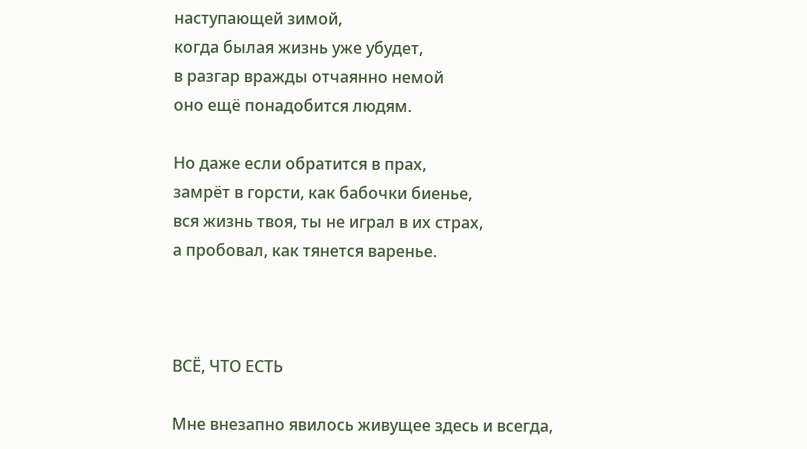наступающей зимой,
когда былая жизнь уже убудет,
в разгар вражды отчаянно немой
оно ещё понадобится людям.

Но даже если обратится в прах,
замрёт в горсти, как бабочки биенье,
вся жизнь твоя, ты не играл в их страх,
а пробовал, как тянется варенье.



ВСЁ, ЧТО ЕСТЬ

Мне внезапно явилось живущее здесь и всегда,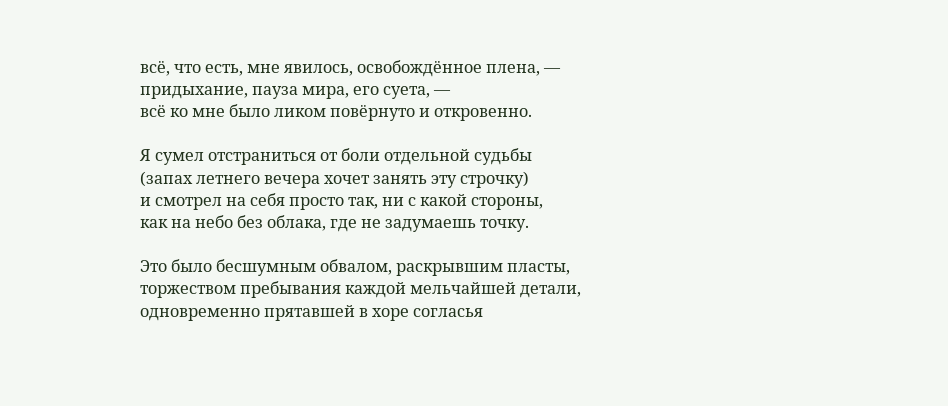всё, что есть, мне явилось, освобождённое плена, —
придыхание, пауза мира, его суета, —
всё ко мне было ликом повёрнуто и откровенно.

Я сумел отстраниться от боли отдельной судьбы
(запах летнего вечера хочет занять эту строчку)
и смотрел на себя просто так, ни с какой стороны,
как на небо без облака, где не задумаешь точку.

Это было бесшумным обвалом, раскрывшим пласты,
торжеством пребывания каждой мельчайшей детали,
одновременно прятавшей в хоре согласья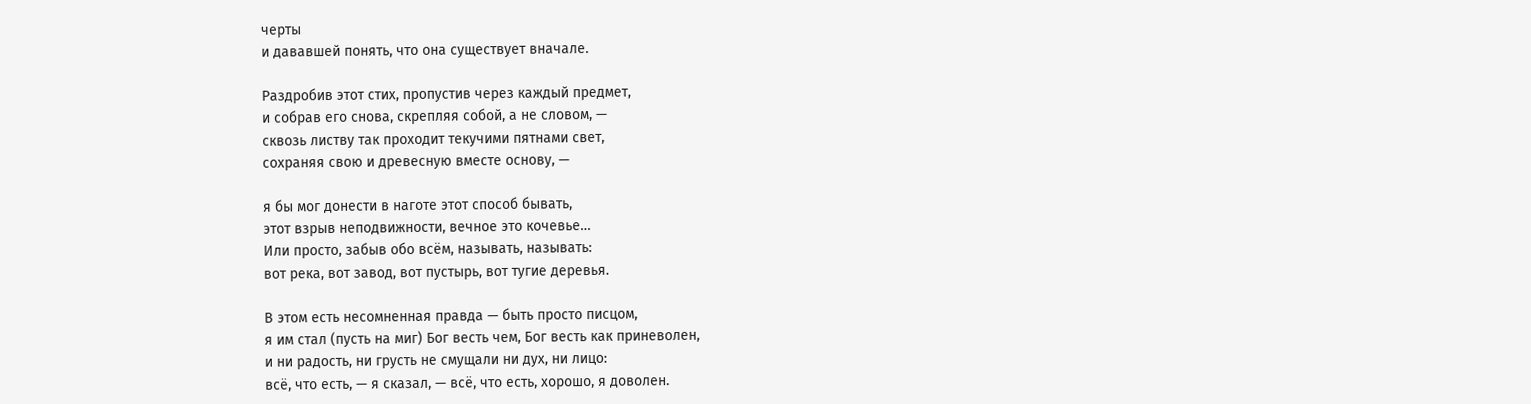черты
и дававшей понять, что она существует вначале.

Раздробив этот стих, пропустив через каждый предмет,
и собрав его снова, скрепляя собой, а не словом, —
сквозь листву так проходит текучими пятнами свет,
сохраняя свою и древесную вместе основу, —

я бы мог донести в наготе этот способ бывать,
этот взрыв неподвижности, вечное это кочевье…
Или просто, забыв обо всём, называть, называть:
вот река, вот завод, вот пустырь, вот тугие деревья.

В этом есть несомненная правда — быть просто писцом,
я им стал (пусть на миг) Бог весть чем, Бог весть как приневолен,
и ни радость, ни грусть не смущали ни дух, ни лицо:
всё, что есть, — я сказал, — всё, что есть, хорошо, я доволен.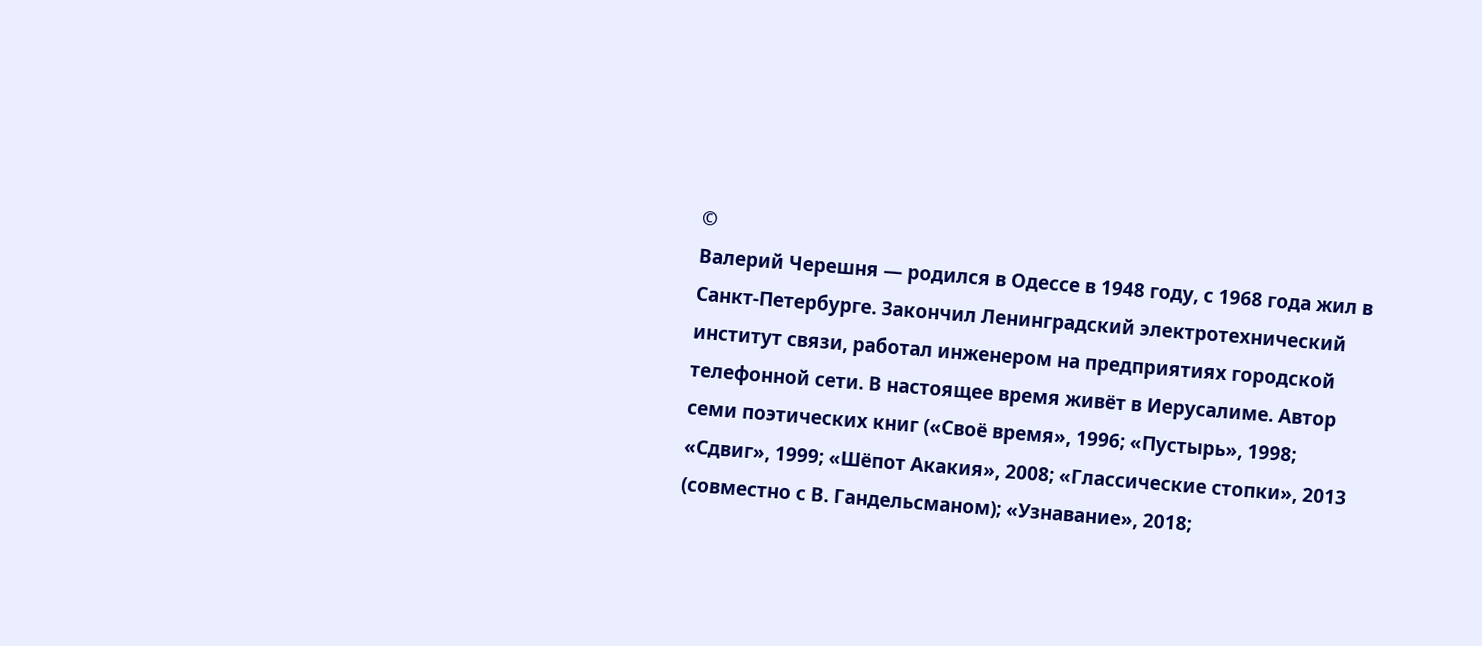©
Валерий Черешня ― родился в Одессе в 1948 году, с 1968 года жил в Санкт-Петербурге. Закончил Ленинградский электротехнический институт связи, работал инженером на предприятиях городской телефонной сети. В настоящее время живёт в Иерусалиме. Автор семи поэтических книг («Своё время», 1996; «Пустырь», 1998; «Сдвиг», 1999; «Шёпот Акакия», 2008; «Глассические стопки», 2013 (совместно с В. Гандельсманом); «Узнавание», 2018;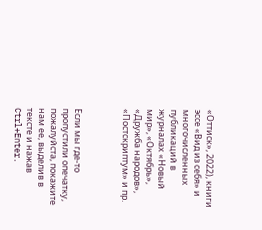«Оттиск», 2022), книги эссе «Вид из себя» и многочисленных публикаций в журналах «Новый мир», «Октябрь», «Дружба народов», «Постскриптум» и пр.



Если мы где-то пропустили опечатку, пожалуйста, покажите нам ее, выделив в тексте и нажав Ctrl+Enter.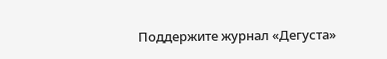Поддержите журнал «Дегуста»